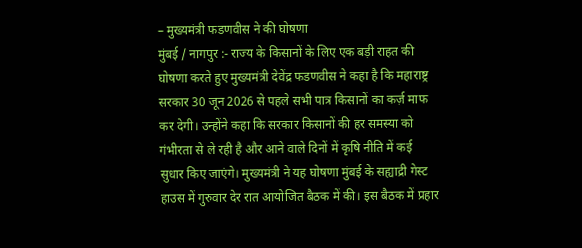– मुख्यमंत्री फडणवीस ने की घोषणा
मुंबई / नागपुर :- राज्य के किसानों के लिए एक बड़ी राहत की घोषणा करते हुए मुख्यमंत्री देवेंद्र फडणवीस ने कहा है कि महाराष्ट्र सरकार 30 जून 2026 से पहले सभी पात्र किसानों का कर्ज़ माफ कर देगी। उन्होंने कहा कि सरकार किसानों की हर समस्या को गंभीरता से ले रही है और आने वाले दिनों में कृषि नीति में कई सुधार किए जाएंगे। मुख्यमंत्री ने यह घोषणा मुंबई के सह्याद्री गेस्ट हाउस में गुरुवार देर रात आयोजित बैठक में की। इस बैठक में प्रहार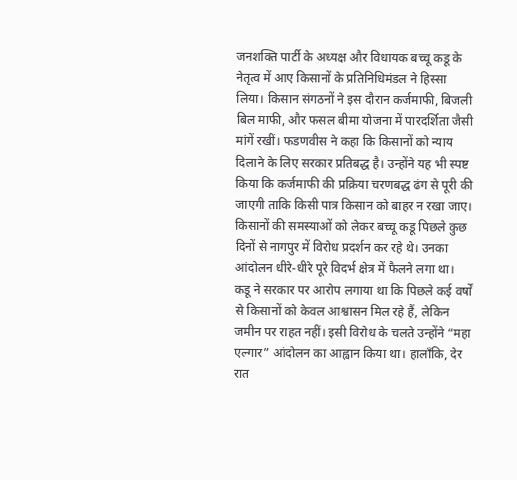जनशक्ति पार्टी के अध्यक्ष और विधायक बच्चू कडू के नेतृत्व में आए किसानों के प्रतिनिधिमंडल ने हिस्सा लिया। किसान संगठनों ने इस दौरान कर्जमाफी, बिजली बिल माफी, और फसल बीमा योजना में पारदर्शिता जैसी मांगें रखीं। फडणवीस ने कहा कि किसानों को न्याय दिलाने के लिए सरकार प्रतिबद्ध है। उन्होंने यह भी स्पष्ट किया कि कर्जमाफी की प्रक्रिया चरणबद्ध ढंग से पूरी की जाएगी ताकि किसी पात्र किसान को बाहर न रखा जाए। किसानों की समस्याओं को लेकर बच्चू कडू पिछले कुछ दिनों से नागपुर में विरोध प्रदर्शन कर रहे थे। उनका आंदोलन धीरे-धीरे पूरे विदर्भ क्षेत्र में फैलने लगा था।
कडू ने सरकार पर आरोप लगाया था कि पिछले कई वर्षों से किसानों को केवल आश्वासन मिल रहे हैं, लेकिन जमीन पर राहत नहीं। इसी विरोध के चलते उन्होंने “महा एल्गार” आंदोलन का आह्वान किया था। हालाँकि, देर रात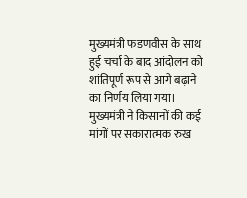मुख्यमंत्री फडणवीस के साथ हुई चर्चा के बाद आंदोलन को शांतिपूर्ण रूप से आगे बढ़ाने का निर्णय लिया गया। मुख्यमंत्री ने किसानों की कई मांगों पर सकारात्मक रुख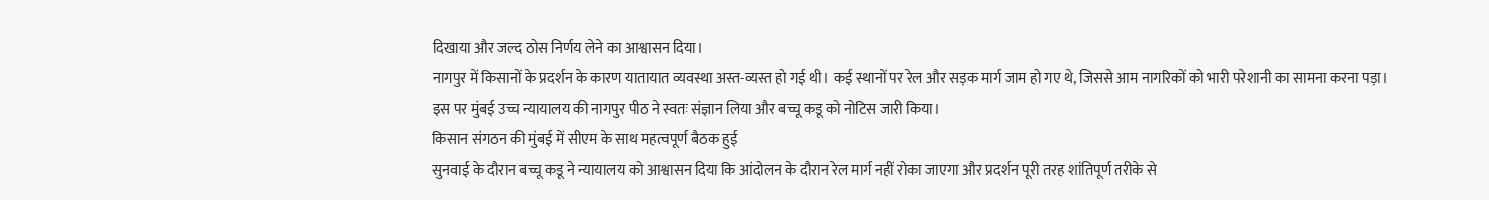दिखाया और जल्द ठोस निर्णय लेने का आश्वासन दिया।
नागपुर में किसानों के प्रदर्शन के कारण यातायात व्यवस्था अस्त-व्यस्त हो गई थी। कई स्थानों पर रेल और सड़क मार्ग जाम हो गए थे, जिससे आम नागरिकों को भारी परेशानी का सामना करना पड़ा।
इस पर मुंबई उच्च न्यायालय की नागपुर पीठ ने स्वतः संज्ञान लिया और बच्चू कडू को नोटिस जारी किया।
किसान संगठन की मुंबई में सीएम के साथ महत्वपूर्ण बैठक हुई
सुनवाई के दौरान बच्चू कडू ने न्यायालय को आश्वासन दिया कि आंदोलन के दौरान रेल मार्ग नहीं रोका जाएगा और प्रदर्शन पूरी तरह शांतिपूर्ण तरीके से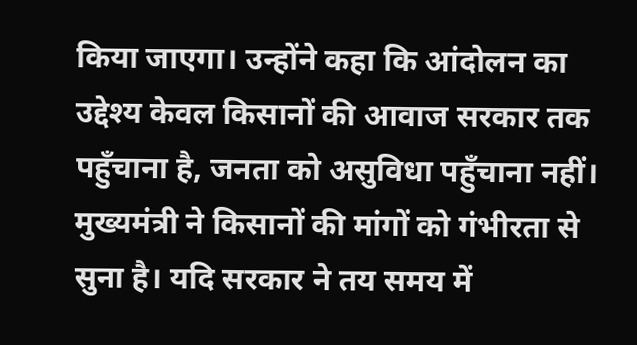किया जाएगा। उन्होंने कहा कि आंदोलन का उद्देश्य केवल किसानों की आवाज सरकार तक पहुँचाना है, जनता को असुविधा पहुँचाना नहीं। मुख्यमंत्री ने किसानों की मांगों को गंभीरता से सुना है। यदि सरकार ने तय समय में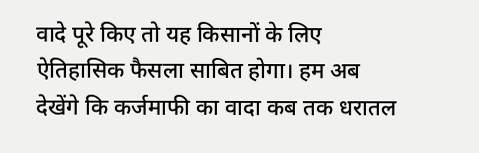वादे पूरे किए तो यह किसानों के लिए ऐतिहासिक फैसला साबित होगा। हम अब देखेंगे कि कर्जमाफी का वादा कब तक धरातल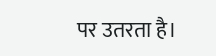पर उतरता है।